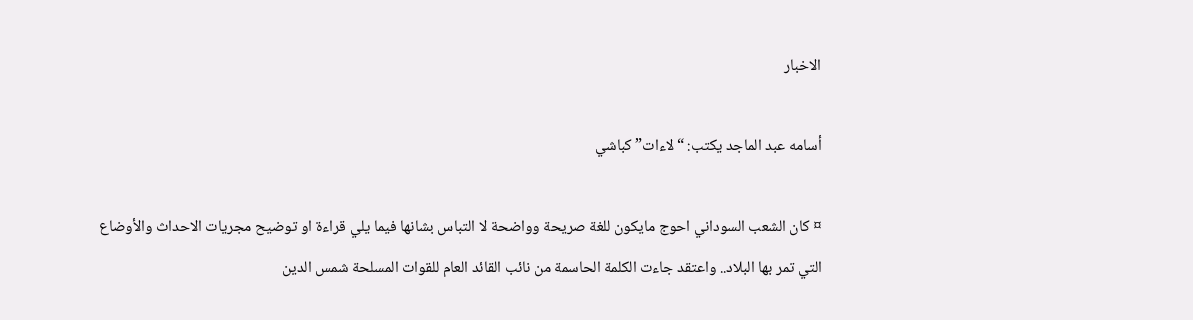الاخبار

أسامه عبد الماجد يكتب: “لاءات” كباشي

¤ كان الشعب السوداني احوج مايكون للغة صريحة وواضحة لا التباس بشانها فيما يلي قراءة او توضيح مجريات الاحداث والأوضاع التي تمر بها البلاد.. واعتقد جاءت الكلمة الحاسمة من نائب القائد العام للقوات المسلحة شمس الدين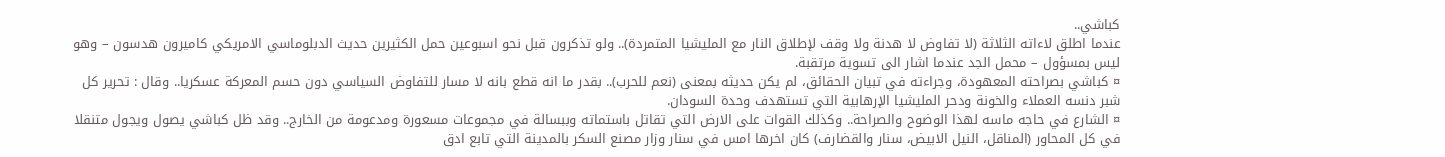كباشي..
عندما اطلق لاءاته الثلاثة (لا تفاوض لا هدنة ولا وقف لإطلاق النار مع المليشيا المتمردة).. ولو تذكرون قبل نحو اسبوعين حمل الكثيرين حديث الدبلوماسي الامريكي كاميرون هدسون – وهو ليس بمسؤول – محمل الجد عندما اشار الى تسوية مرتقبة.
¤ كباشي بصراحته المعهودة، وجراءته في تبيان الحقائق، لم يكن حديثه بمعنى (نعم للحرب).. بقدر ما انه قطع بانه لا مسار للتفاوض السياسي دون حسم المعركة عسكريا.. وقال : تحرير كل شبر دنسه العملاء والخونة ودحر المليشيا الإرهابية التي تستهدف وحدة السودان.
¤ الشارع في حاجه ماسه لهذا الوضوح والصراحة.. وكذلك القوات على الارض التي تقاتل باستماته وببسالة في مجموعات مسعورة ومدعومة من الخارج.. وقد ظل كباشي يصول ويجول متنقلا في كل المحاور (المناقل، النيل الابيض، سنار والقضارف) كان اخرها امس في سنار وزار مصنع السكر بالمدينة التي تابع ادق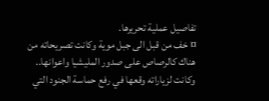تفاصيل عملية تحريرها.
¤ خف من قبل الى جبل موية وكانت تصريحاته من هناك كالرصاص على صدور المليشيا واعوانها.. وكانت لزياراته وقعها في رفع حماسة الجنود التي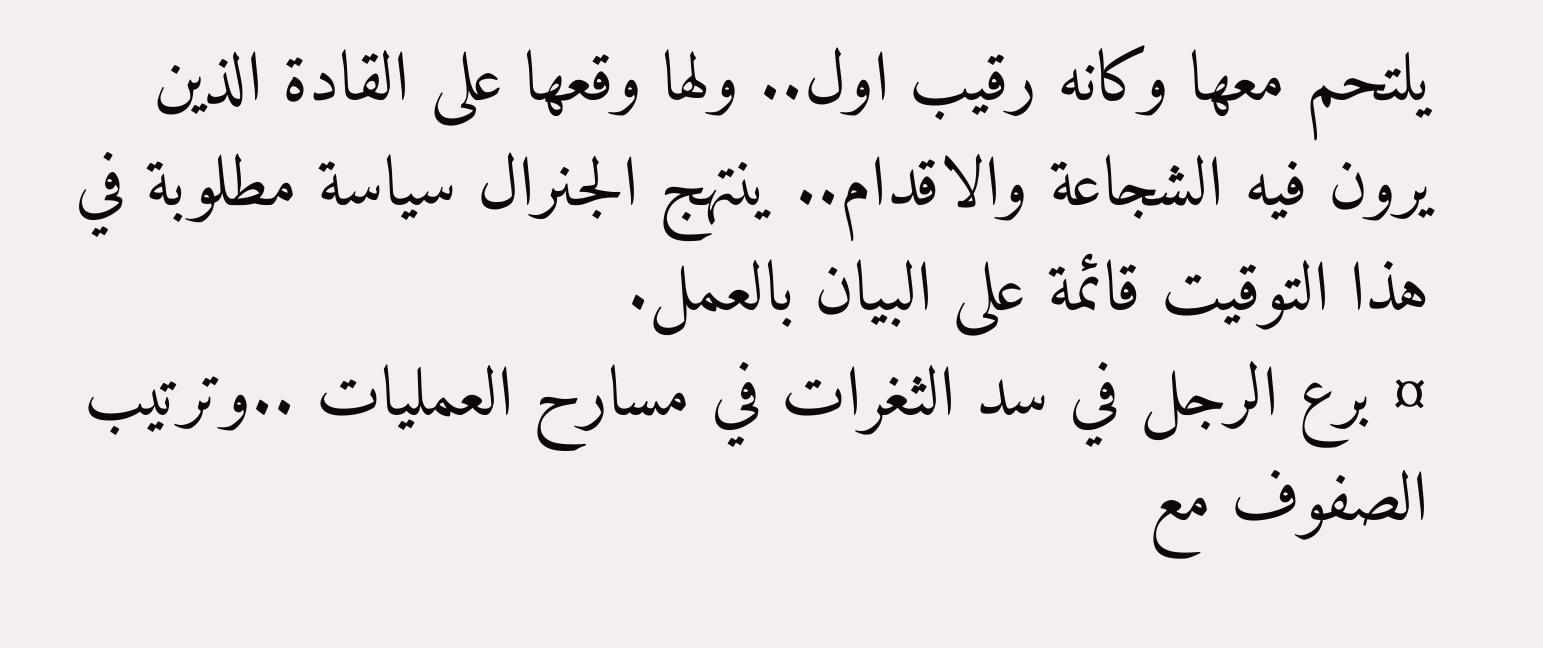يلتحم معها وكانه رقيب اول.. ولها وقعها على القادة الذين يرون فيه الشجاعة والاقدام.. ينتهج الجنرال سياسة مطلوبة في هذا التوقيت قائمة على البيان بالعمل.
¤ برع الرجل في سد الثغرات في مسارح العمليات ..وترتيب الصفوف مع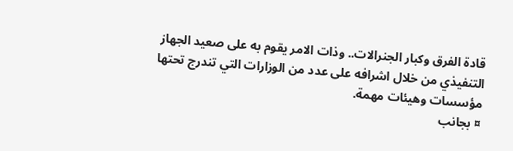قادة الفرق وكبار الجنرالات.. وذات الامر يقوم به على صعيد الجهاز التنفيذي من خلال اشرافه على عدد من الوزارات التي تندرج تحتها مؤسسات وهيئات مهمة.
¤ بجانب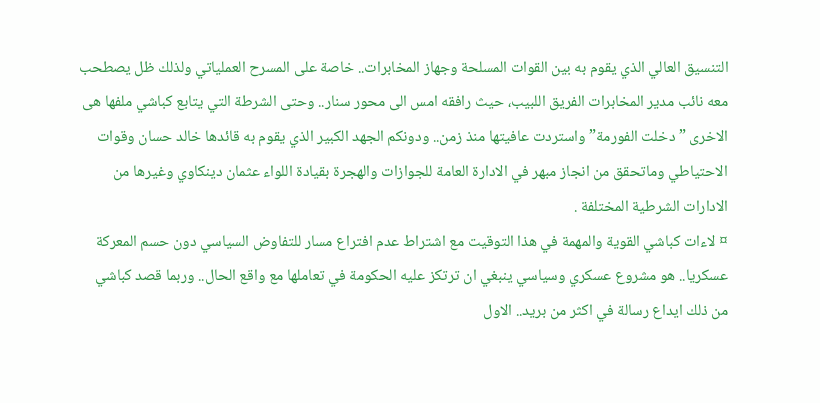التنسيق العالي الذي يقوم به بين القوات المسلحة وجهاز المخابرات.. خاصة على المسرح العملياتي ولذلك ظل يصطحب معه نائب مدير المخابرات الفريق اللبيب، حيث رافقه امس الى محور سنار.. وحتى الشرطة التي يتابع كباشي ملفها هى الاخرى ” دخلت الفورمة” واستردت عافيتها منذ زمن.. ودونكم الجهد الكبير الذي يقوم به قائدها خالد حسان وقوات الاحتياطي وماتحقق من انجاز مبهر في الادارة العامة للجوازات والهجرة بقيادة اللواء عثمان دينكاوي وغيرها من الادارات الشرطية المختلفة .
¤ لاءات كباشي القوية والمهمة في هذا التوقيت مع اشتراط عدم افتراع مسار للتفاوض السياسي دون حسم المعركة عسكريا.. هو مشروع عسكري وسياسي ينبغي ان ترتكز عليه الحكومة في تعاملها مع واقع الحال.. وربما قصد كباشي من ذلك ايداع رسالة في اكثر من بريد.. الاول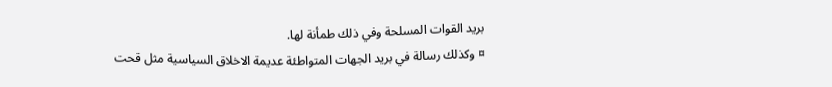بريد القوات المسلحة وفي ذلك طمأنة لها.
¤ وكذلك رسالة في بريد الجهات المتواطئة عديمة الاخلاق السياسية مثل قحت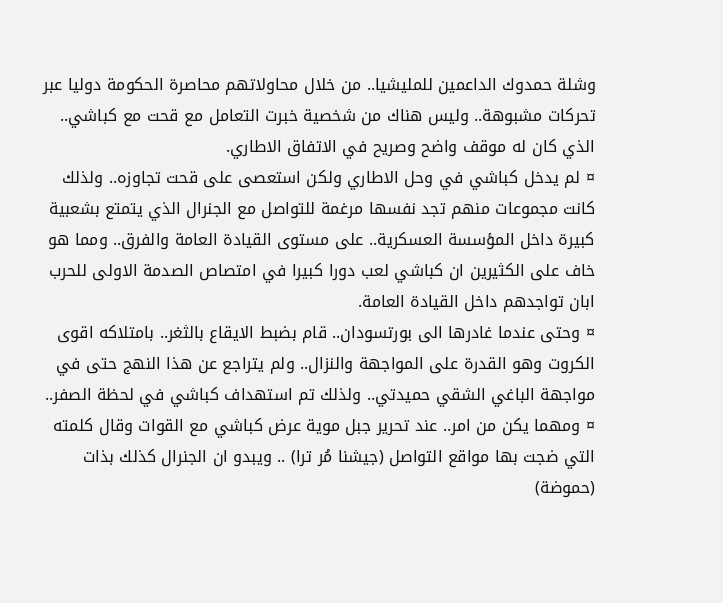وشلة حمدوك الداعمين للمليشيا.. من خلال محاولاتهم محاصرة الحكومة دوليا عبر تحركات مشبوهة.. وليس هناك من شخصية خبرت التعامل مع قحت مع كباشي.. الذي كان له موقف واضح وصريح في الاتفاق الاطاري.
¤ لم يدخل كباشي في وحل الاطاري ولكن استعصى على قحت تجاوزه.. ولذلك كانت مجموعات منهم تجد نفسها مرغمة للتواصل مع الجنرال الذي يتمتع بشعبية كبيرة داخل المؤسسة العسكرية.. على مستوى القيادة العامة والفرق.. ومما هو خاف على الكثيرين ان كباشي لعب دورا كبيرا في امتصاص الصدمة الاولى للحرب ابان تواجدهم داخل القيادة العامة.
¤ وحتى عندما غادرها الى بورتسودان.. قام بضبط الايقاع بالثغر.. بامتلاكه اقوى الكروت وهو القدرة على المواجهة والنزال.. ولم يتراجع عن هذا النهج حتى في مواجهة الباغي الشقي حميدتي.. ولذلك تم استهداف كباشي في لحظة الصفر..
¤ ومهما يكن من امر.. عند تحرير جبل موية عرض كباشي مع القوات وقال كلمته التي ضجت بها مواقع التواصل (جيشنا مُر ترا) .. ويبدو ان الجنرال كذلك بذات (حموضة)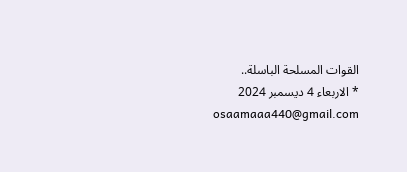القوات المسلحة الباسلة..
* الاربعاء 4 ديسمبر 2024
osaamaaa440@gmail.com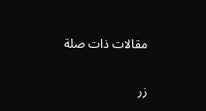مقالات ذات صلة

زر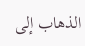الذهاب إلى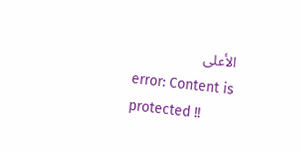الأعلى
error: Content is protected !!